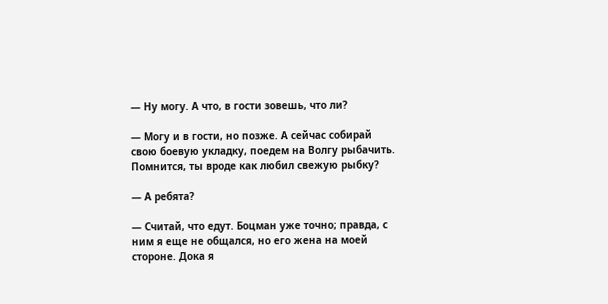— Ну могу. А что, в гости зовешь, что ли?

— Могу и в гости, но позже. А сейчас собирай свою боевую укладку, поедем на Волгу рыбачить. Помнится, ты вроде как любил свежую рыбку?

— А ребята?

— Считай, что едут. Боцман уже точно; правда, с ним я еще не общался, но его жена на моей стороне. Дока я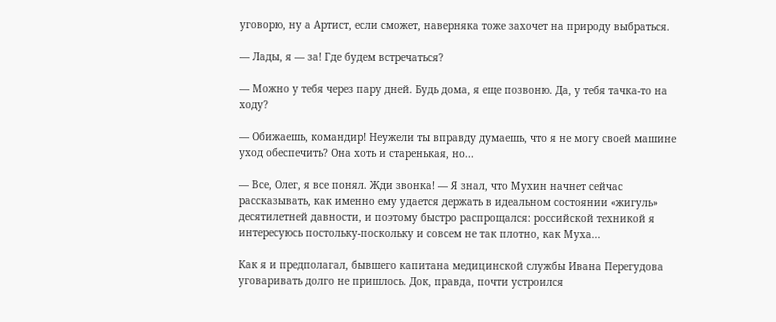уговорю, ну а Артист, если сможет, наверняка тоже захочет на природу выбраться.

— Лады, я — за! Где будем встречаться?

— Можно у тебя через пару дней. Будь дома, я еще позвоню. Да, у тебя тачка-то на ходу?

— Обижаешь, командир! Неужели ты вправду думаешь, что я не могу своей машине уход обеспечить? Она хоть и старенькая, но...

— Все, Олег, я все понял. Жди звонка! — Я знал, что Мухин начнет сейчас рассказывать, как именно ему удается держать в идеальном состоянии «жигуль» десятилетней давности, и поэтому быстро распрощался: российской техникой я интересуюсь постольку-поскольку и совсем не так плотно, как Муха...

Как я и предполагал, бывшего капитана медицинской службы Ивана Перегудова уговаривать долго не пришлось. Док, правда, почти устроился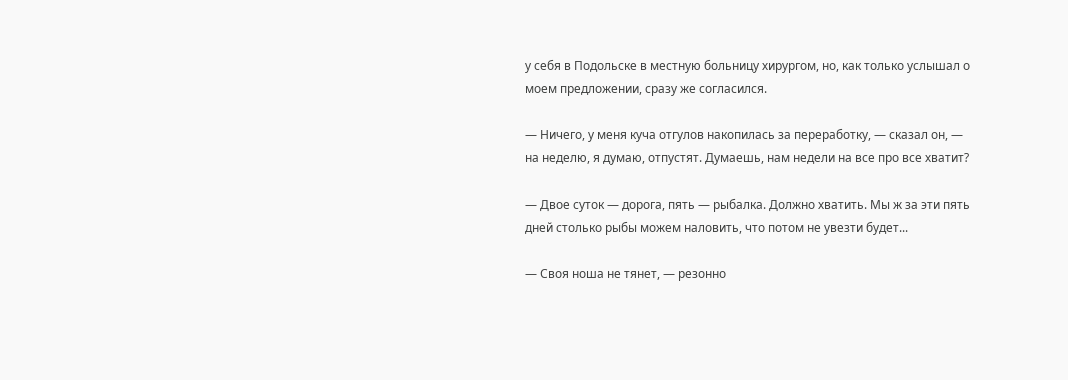у себя в Подольске в местную больницу хирургом, но, как только услышал о моем предложении, сразу же согласился.

— Ничего, у меня куча отгулов накопилась за переработку, — сказал он, — на неделю, я думаю, отпустят. Думаешь, нам недели на все про все хватит?

— Двое суток — дорога, пять — рыбалка. Должно хватить. Мы ж за эти пять дней столько рыбы можем наловить, что потом не увезти будет...

— Своя ноша не тянет, — резонно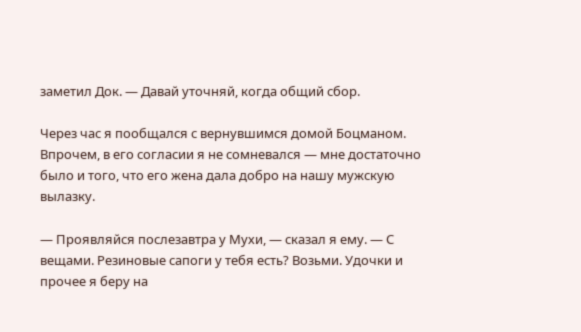заметил Док. — Давай уточняй, когда общий сбор.

Через час я пообщался с вернувшимся домой Боцманом. Впрочем, в его согласии я не сомневался — мне достаточно было и того, что его жена дала добро на нашу мужскую вылазку.

— Проявляйся послезавтра у Мухи, — сказал я ему. — С вещами. Резиновые сапоги у тебя есть? Возьми. Удочки и прочее я беру на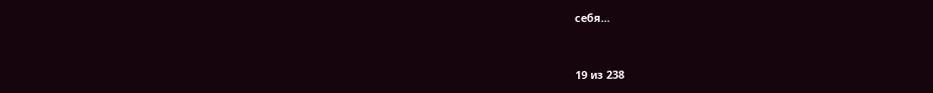себя...



19 из 238